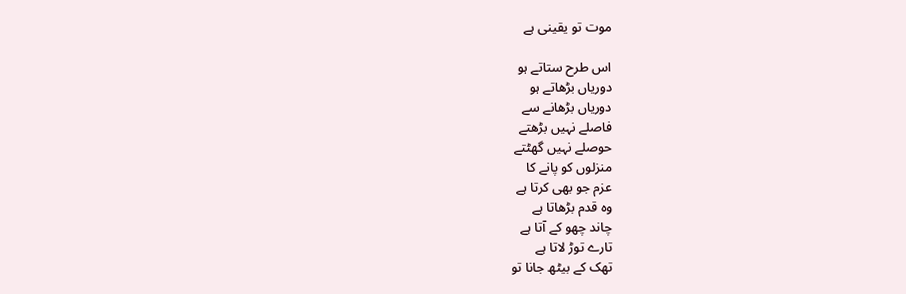موت تو یقینی ہے

اس طرح ستاتے ہو
دوریاں بڑھاتے ہو
دوریاں بڑھانے سے
فاصلے نہیں بڑھتے
حوصلے نہیں گھٹتے
منزلوں کو پانے کا
عزم جو بھی کرتا ہے
وہ قدم بڑھاتا ہے
چاند چھو کے آتا ہے
تارے توڑ لاتا ہے
تھک کے بیٹھ جانا تو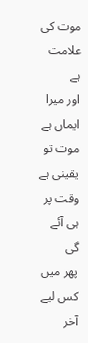موت کی علامت ہے
اور میرا ایماں ہے
موت تو یقینی ہے
وقت پر ہی آئے گی
پھر میں کس لیے آخر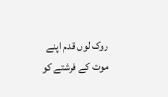روک لوں قدم اپنے
موت کے فرشتے کو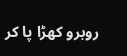روبرو کھڑا پا کر